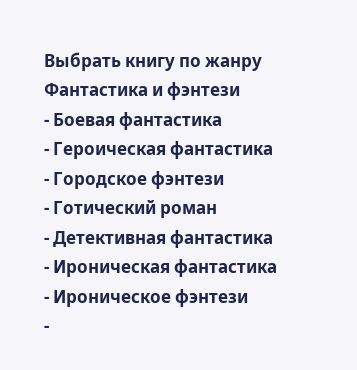Выбрать книгу по жанру
Фантастика и фэнтези
- Боевая фантастика
- Героическая фантастика
- Городское фэнтези
- Готический роман
- Детективная фантастика
- Ироническая фантастика
- Ироническое фэнтези
-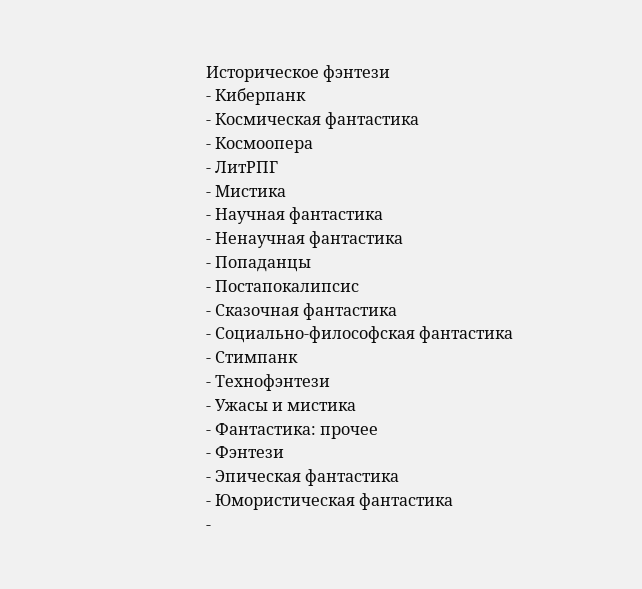Историческое фэнтези
- Киберпанк
- Космическая фантастика
- Космоопера
- ЛитРПГ
- Мистика
- Научная фантастика
- Ненаучная фантастика
- Попаданцы
- Постапокалипсис
- Сказочная фантастика
- Социально-философская фантастика
- Стимпанк
- Технофэнтези
- Ужасы и мистика
- Фантастика: прочее
- Фэнтези
- Эпическая фантастика
- Юмористическая фантастика
-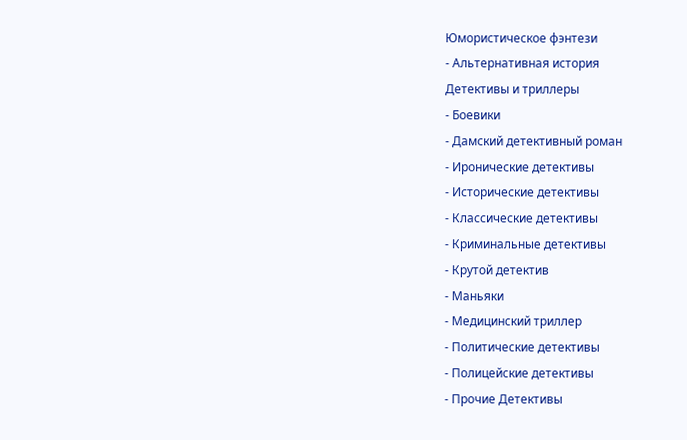Юмористическое фэнтези
- Альтернативная история
Детективы и триллеры
- Боевики
- Дамский детективный роман
- Иронические детективы
- Исторические детективы
- Классические детективы
- Криминальные детективы
- Крутой детектив
- Маньяки
- Медицинский триллер
- Политические детективы
- Полицейские детективы
- Прочие Детективы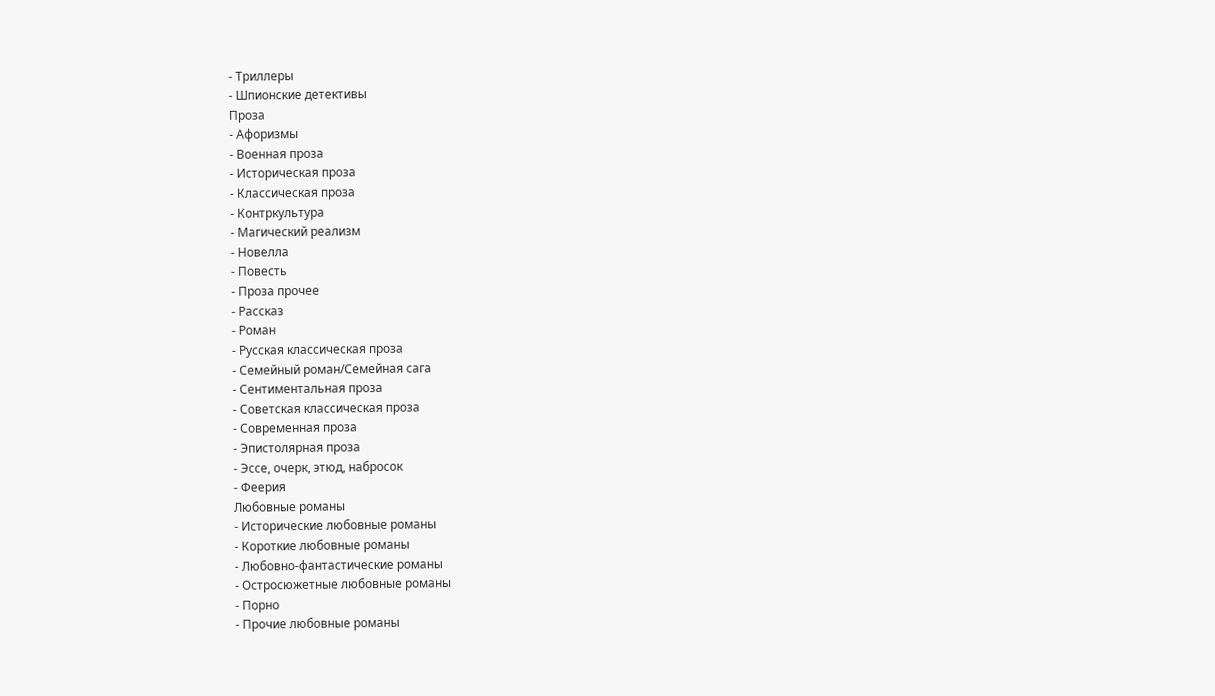- Триллеры
- Шпионские детективы
Проза
- Афоризмы
- Военная проза
- Историческая проза
- Классическая проза
- Контркультура
- Магический реализм
- Новелла
- Повесть
- Проза прочее
- Рассказ
- Роман
- Русская классическая проза
- Семейный роман/Семейная сага
- Сентиментальная проза
- Советская классическая проза
- Современная проза
- Эпистолярная проза
- Эссе, очерк, этюд, набросок
- Феерия
Любовные романы
- Исторические любовные романы
- Короткие любовные романы
- Любовно-фантастические романы
- Остросюжетные любовные романы
- Порно
- Прочие любовные романы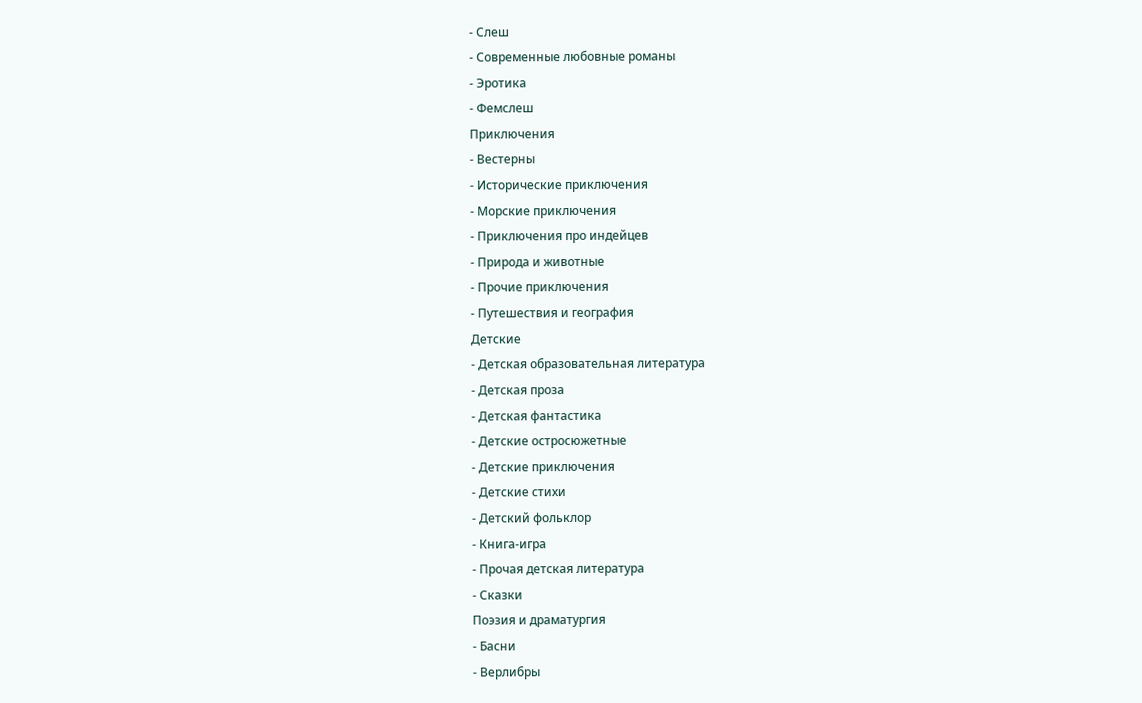- Слеш
- Современные любовные романы
- Эротика
- Фемслеш
Приключения
- Вестерны
- Исторические приключения
- Морские приключения
- Приключения про индейцев
- Природа и животные
- Прочие приключения
- Путешествия и география
Детские
- Детская образовательная литература
- Детская проза
- Детская фантастика
- Детские остросюжетные
- Детские приключения
- Детские стихи
- Детский фольклор
- Книга-игра
- Прочая детская литература
- Сказки
Поэзия и драматургия
- Басни
- Верлибры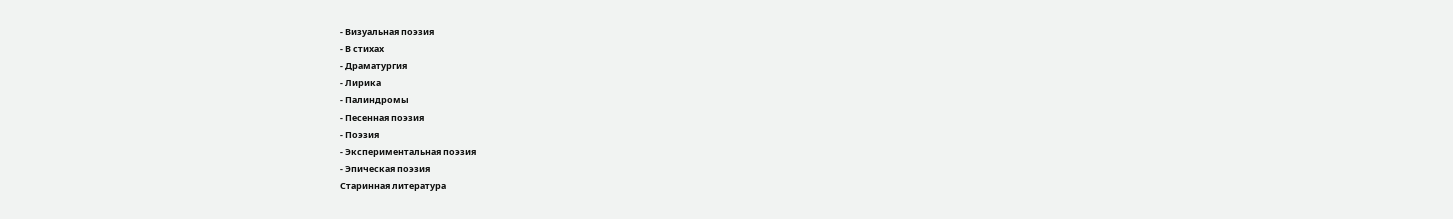- Визуальная поэзия
- В стихах
- Драматургия
- Лирика
- Палиндромы
- Песенная поэзия
- Поэзия
- Экспериментальная поэзия
- Эпическая поэзия
Старинная литература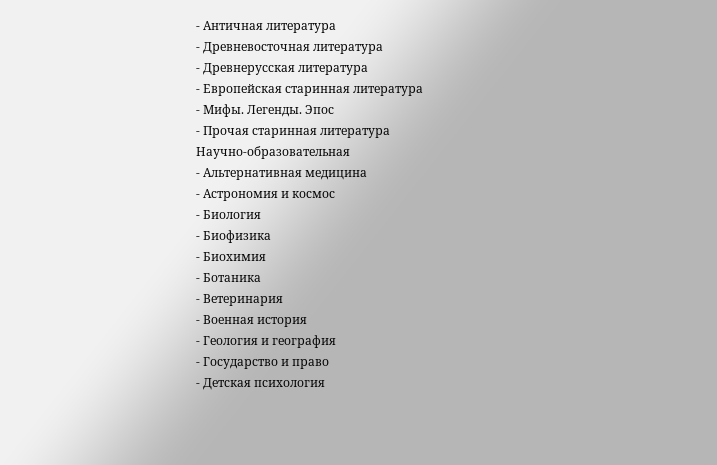- Античная литература
- Древневосточная литература
- Древнерусская литература
- Европейская старинная литература
- Мифы. Легенды. Эпос
- Прочая старинная литература
Научно-образовательная
- Альтернативная медицина
- Астрономия и космос
- Биология
- Биофизика
- Биохимия
- Ботаника
- Ветеринария
- Военная история
- Геология и география
- Государство и право
- Детская психология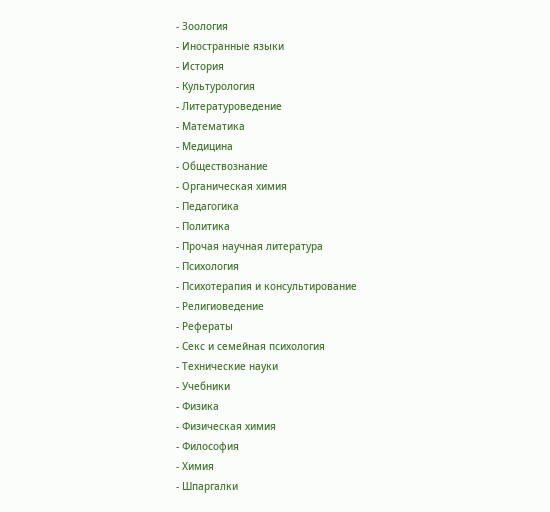- Зоология
- Иностранные языки
- История
- Культурология
- Литературоведение
- Математика
- Медицина
- Обществознание
- Органическая химия
- Педагогика
- Политика
- Прочая научная литература
- Психология
- Психотерапия и консультирование
- Религиоведение
- Рефераты
- Секс и семейная психология
- Технические науки
- Учебники
- Физика
- Физическая химия
- Философия
- Химия
- Шпаргалки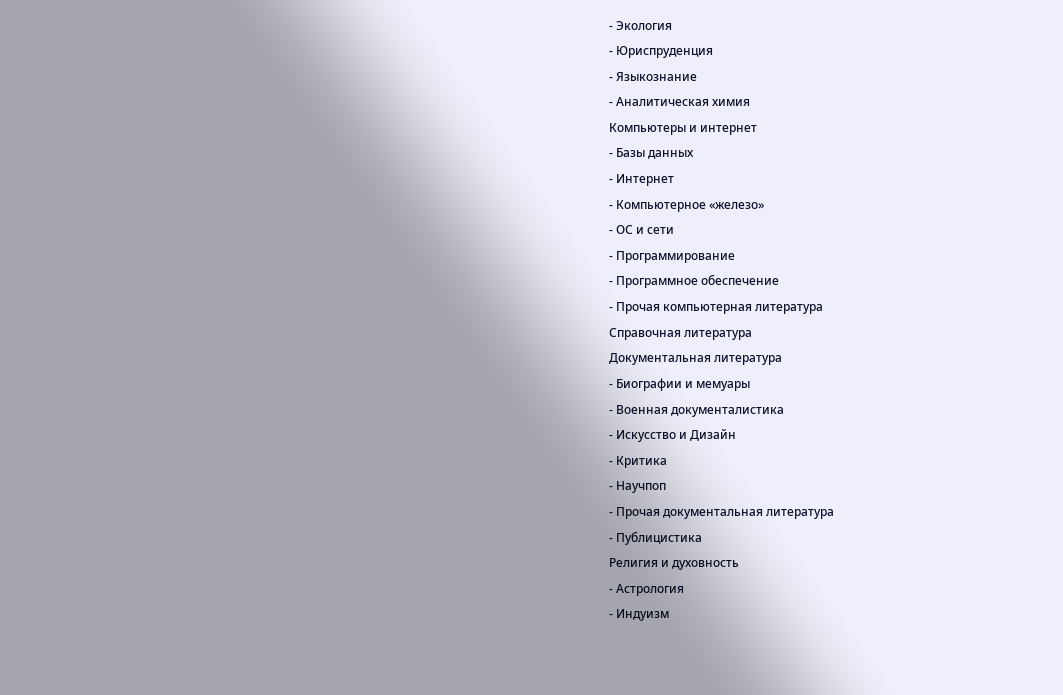- Экология
- Юриспруденция
- Языкознание
- Аналитическая химия
Компьютеры и интернет
- Базы данных
- Интернет
- Компьютерное «железо»
- ОС и сети
- Программирование
- Программное обеспечение
- Прочая компьютерная литература
Справочная литература
Документальная литература
- Биографии и мемуары
- Военная документалистика
- Искусство и Дизайн
- Критика
- Научпоп
- Прочая документальная литература
- Публицистика
Религия и духовность
- Астрология
- Индуизм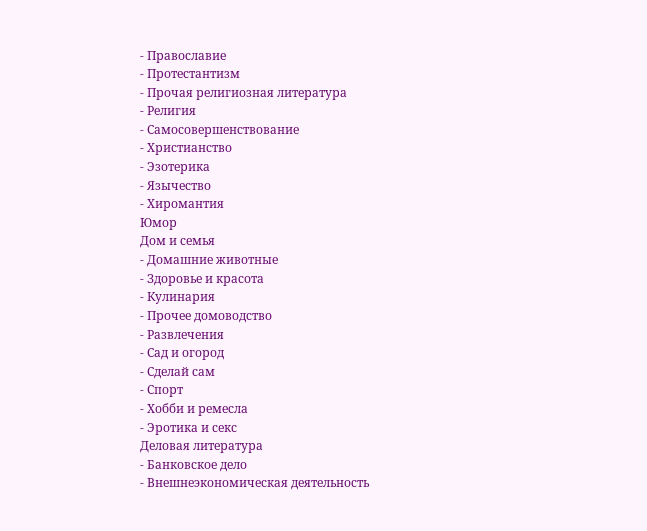- Православие
- Протестантизм
- Прочая религиозная литература
- Религия
- Самосовершенствование
- Христианство
- Эзотерика
- Язычество
- Хиромантия
Юмор
Дом и семья
- Домашние животные
- Здоровье и красота
- Кулинария
- Прочее домоводство
- Развлечения
- Сад и огород
- Сделай сам
- Спорт
- Хобби и ремесла
- Эротика и секс
Деловая литература
- Банковское дело
- Внешнеэкономическая деятельность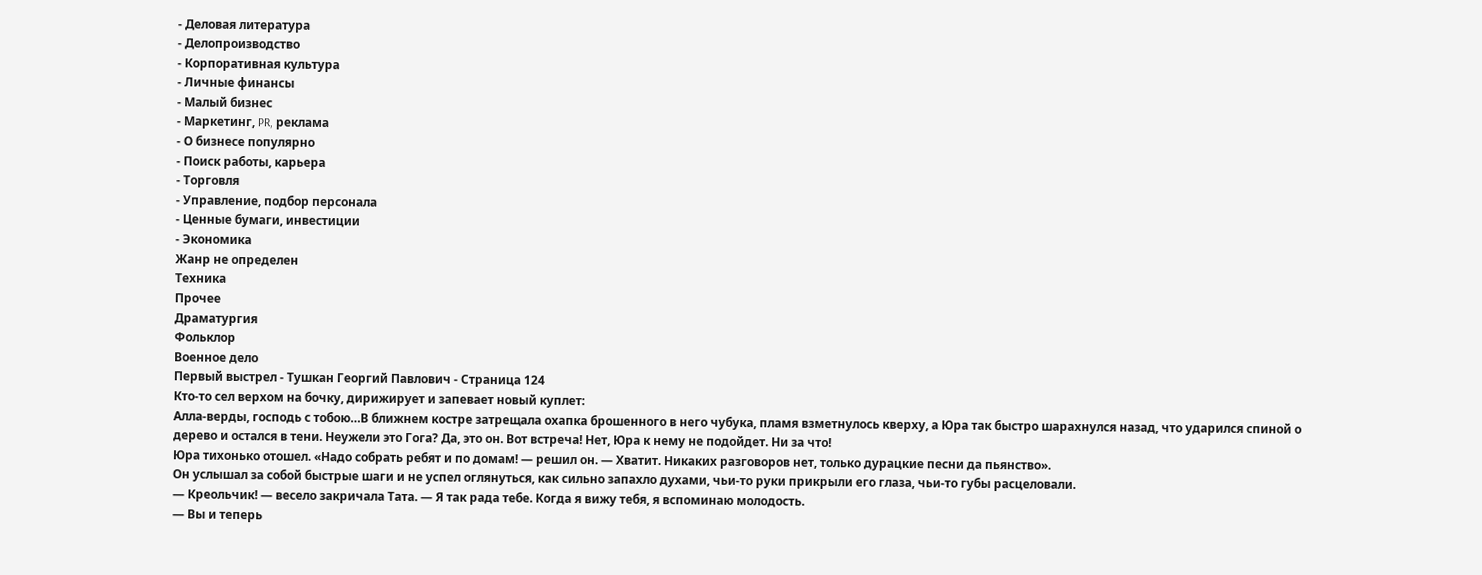- Деловая литература
- Делопроизводство
- Корпоративная культура
- Личные финансы
- Малый бизнес
- Маркетинг, PR, реклама
- О бизнесе популярно
- Поиск работы, карьера
- Торговля
- Управление, подбор персонала
- Ценные бумаги, инвестиции
- Экономика
Жанр не определен
Техника
Прочее
Драматургия
Фольклор
Военное дело
Первый выстрел - Тушкан Георгий Павлович - Страница 124
Кто-то сел верхом на бочку, дирижирует и запевает новый куплет:
Алла-верды, господь с тобою…В ближнем костре затрещала охапка брошенного в него чубука, пламя взметнулось кверху, а Юра так быстро шарахнулся назад, что ударился спиной о дерево и остался в тени. Неужели это Гога? Да, это он. Вот встреча! Нет, Юра к нему не подойдет. Ни за что!
Юра тихонько отошел. «Надо собрать ребят и по домам! — решил он. — Хватит. Никаких разговоров нет, только дурацкие песни да пьянство».
Он услышал за собой быстрые шаги и не успел оглянуться, как сильно запахло духами, чьи-то руки прикрыли его глаза, чьи-то губы расцеловали.
— Креольчик! — весело закричала Тата. — Я так рада тебе. Когда я вижу тебя, я вспоминаю молодость.
— Вы и теперь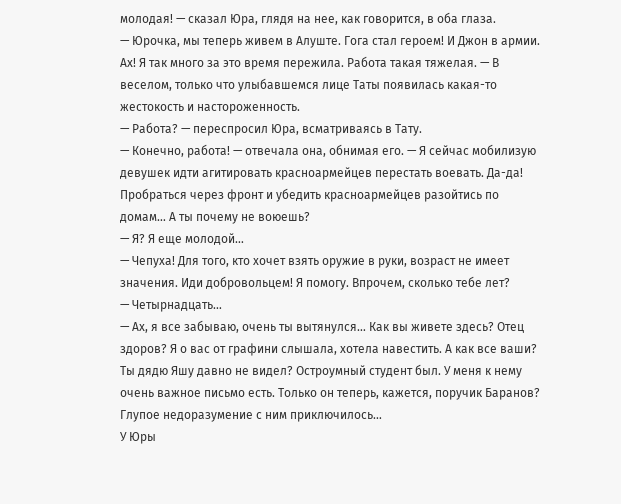молодая! — сказал Юра, глядя на нее, как говорится, в оба глаза.
— Юрочка, мы теперь живем в Алуште. Гога стал героем! И Джон в армии. Ах! Я так много за это время пережила. Работа такая тяжелая. — В веселом, только что улыбавшемся лице Таты появилась какая-то жестокость и настороженность.
— Работа? — переспросил Юра, всматриваясь в Тату.
— Конечно, работа! — отвечала она, обнимая его. — Я сейчас мобилизую девушек идти агитировать красноармейцев перестать воевать. Да-да! Пробраться через фронт и убедить красноармейцев разойтись по домам… А ты почему не воюешь?
— Я? Я еще молодой…
— Чепуха! Для того, кто хочет взять оружие в руки, возраст не имеет значения. Иди добровольцем! Я помогу. Впрочем, сколько тебе лет?
— Четырнадцать…
— Ах, я все забываю, очень ты вытянулся… Как вы живете здесь? Отец здоров? Я о вас от графини слышала, хотела навестить. А как все ваши? Ты дядю Яшу давно не видел? Остроумный студент был. У меня к нему очень важное письмо есть. Только он теперь, кажется, поручик Баранов? Глупое недоразумение с ним приключилось…
У Юры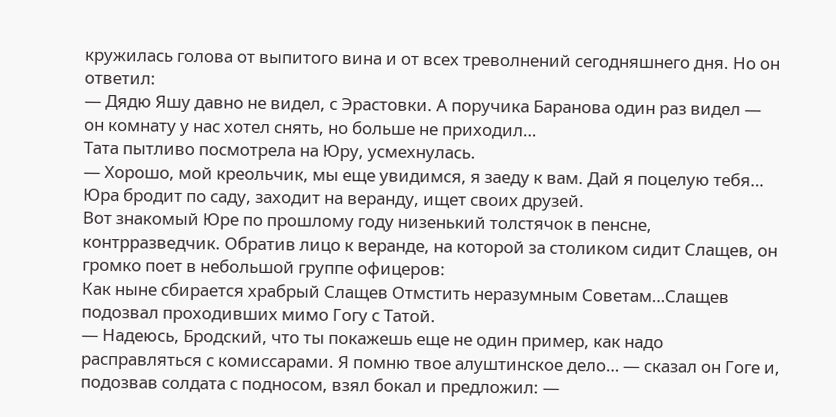кружилась голова от выпитого вина и от всех треволнений сегодняшнего дня. Но он ответил:
— Дядю Яшу давно не видел, с Эрастовки. А поручика Баранова один раз видел — он комнату у нас хотел снять, но больше не приходил…
Тата пытливо посмотрела на Юру, усмехнулась.
— Хорошо, мой креольчик, мы еще увидимся, я заеду к вам. Дай я поцелую тебя…
Юра бродит по саду, заходит на веранду, ищет своих друзей.
Вот знакомый Юре по прошлому году низенький толстячок в пенсне, контрразведчик. Обратив лицо к веранде, на которой за столиком сидит Слащев, он громко поет в небольшой группе офицеров:
Как ныне сбирается храбрый Слащев Отмстить неразумным Советам…Слащев подозвал проходивших мимо Гогу с Татой.
— Надеюсь, Бродский, что ты покажешь еще не один пример, как надо расправляться с комиссарами. Я помню твое алуштинское дело… — сказал он Гоге и, подозвав солдата с подносом, взял бокал и предложил: —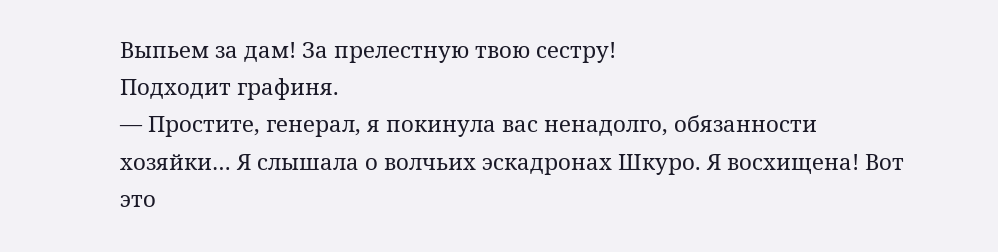Выпьем за дам! За прелестную твою сестру!
Подходит графиня.
— Простите, генерал, я покинула вас ненадолго, обязанности хозяйки… Я слышала о волчьих эскадронах Шкуро. Я восхищена! Вот это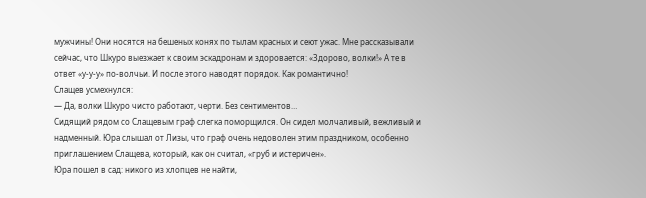мужчины! Они носятся на бешеных конях по тылам красных и сеют ужас. Мне рассказывали сейчас, что Шкуро выезжает к своим эскадронам и здоровается: «Здорово, волки!» А те в ответ «у-у-у» по-волчьи. И после этого наводят порядок. Как романтично!
Слащев усмехнулся:
— Да, волки Шкуро чисто работают, черти. Без сентиментов…
Сидящий рядом со Слащевым граф слегка поморщился. Он сидел молчаливый, вежливый и надменный. Юра слышал от Лизы, что граф очень недоволен этим праздником, особенно приглашением Слащева, который, как он считал, «груб и истеричен».
Юра пошел в сад: никого из хлопцев не найти,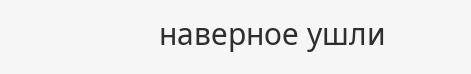наверное ушли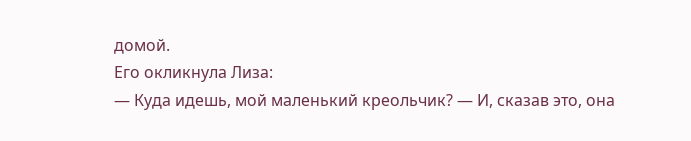домой.
Его окликнула Лиза:
— Куда идешь, мой маленький креольчик? — И, сказав это, она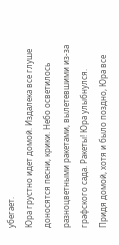убегает.
Юра грустно идет домой. Издалека все глуше доносятся песни, крики. Небо осветилось разноцветными ракетами, вылетевшими из-за графского сада. Ракеты! Юра улыбнулся.
Придя домой, хотя и было поздно, Юра все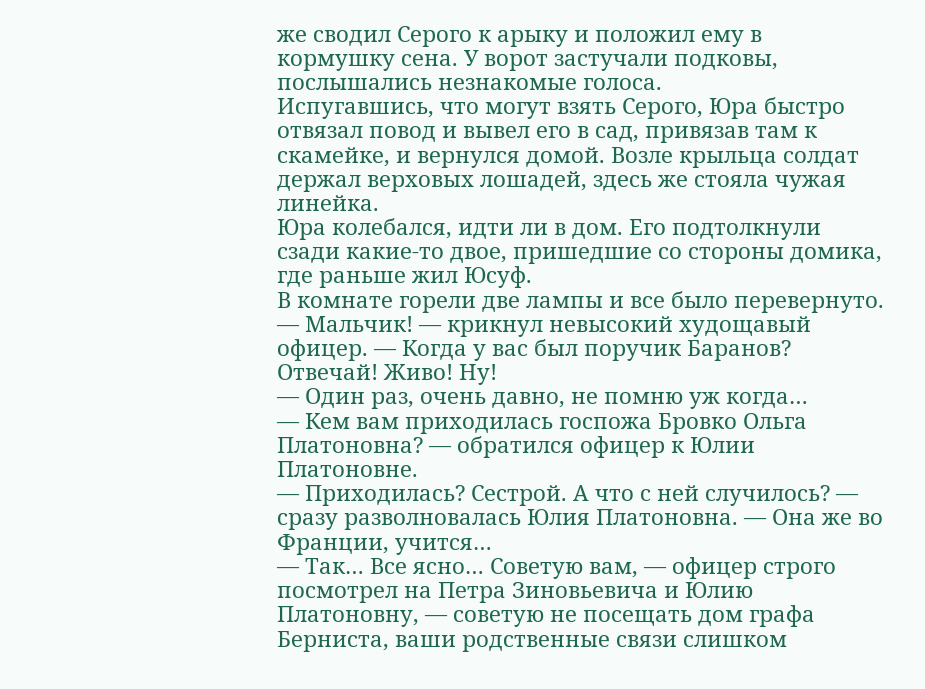же сводил Серого к арыку и положил ему в кормушку сена. У ворот застучали подковы, послышались незнакомые голоса.
Испугавшись, что могут взять Серого, Юра быстро отвязал повод и вывел его в сад, привязав там к скамейке, и вернулся домой. Возле крыльца солдат держал верховых лошадей, здесь же стояла чужая линейка.
Юра колебался, идти ли в дом. Его подтолкнули сзади какие-то двое, пришедшие со стороны домика, где раньше жил Юсуф.
В комнате горели две лампы и все было перевернуто.
— Мальчик! — крикнул невысокий худощавый офицер. — Когда у вас был поручик Баранов? Отвечай! Живо! Ну!
— Один раз, очень давно, не помню уж когда…
— Кем вам приходилась госпожа Бровко Ольга Платоновна? — обратился офицер к Юлии Платоновне.
— Приходилась? Сестрой. А что с ней случилось? — сразу разволновалась Юлия Платоновна. — Она же во Франции, учится…
— Так… Все ясно… Советую вам, — офицер строго посмотрел на Петра Зиновьевича и Юлию Платоновну, — советую не посещать дом графа Берниста, ваши родственные связи слишком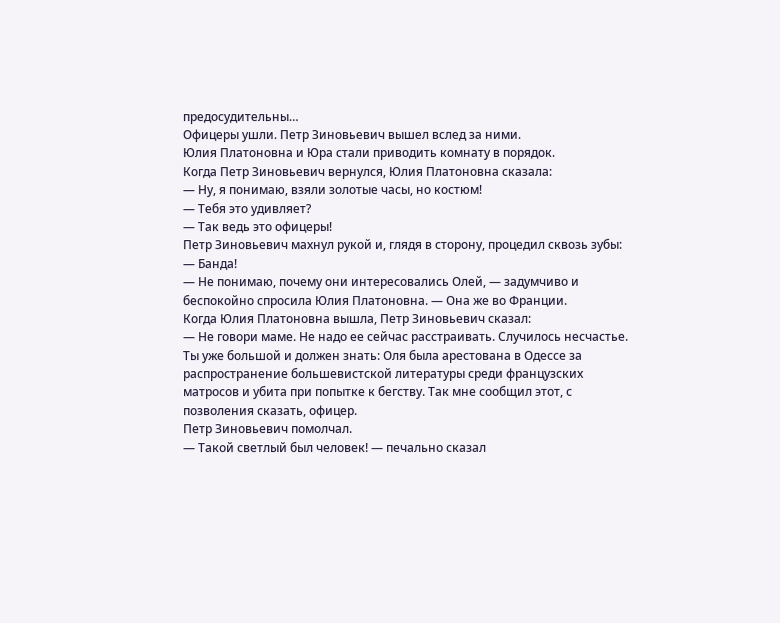предосудительны…
Офицеры ушли. Петр Зиновьевич вышел вслед за ними.
Юлия Платоновна и Юра стали приводить комнату в порядок.
Когда Петр Зиновьевич вернулся, Юлия Платоновна сказала:
— Ну, я понимаю, взяли золотые часы, но костюм!
— Тебя это удивляет?
— Так ведь это офицеры!
Петр Зиновьевич махнул рукой и, глядя в сторону, процедил сквозь зубы:
— Банда!
— Не понимаю, почему они интересовались Олей, — задумчиво и беспокойно спросила Юлия Платоновна. — Она же во Франции.
Когда Юлия Платоновна вышла, Петр Зиновьевич сказал:
— Не говори маме. Не надо ее сейчас расстраивать. Случилось несчастье. Ты уже большой и должен знать: Оля была арестована в Одессе за распространение большевистской литературы среди французских матросов и убита при попытке к бегству. Так мне сообщил этот, с позволения сказать, офицер.
Петр Зиновьевич помолчал.
— Такой светлый был человек! — печально сказал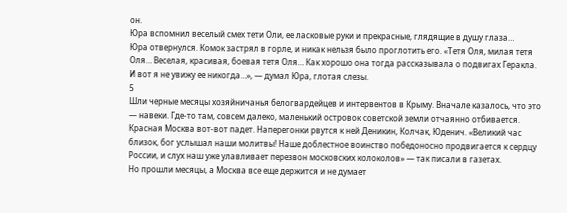он.
Юра вспомнил веселый смех тети Оли, ее ласковые руки и прекрасные, глядящие в душу глаза…
Юра отвернулся. Комок застрял в горле, и никак нельзя было проглотить его. «Тетя Оля, милая тетя Оля… Веселая, красивая, боевая тетя Оля… Как хорошо она тогда рассказывала о подвигах Геракла. И вот я не увижу ее никогда…», — думал Юра, глотая слезы.
5
Шли черные месяцы хозяйничанья белогвардейцев и интервентов в Крыму. Вначале казалось, что это — навеки. Где-то там, совсем далеко, маленький островок советской земли отчаянно отбивается. Красная Москва вот-вот падет. Наперегонки рвутся к ней Деникин, Колчак, Юденич. «Великий час близок, бог услышал наши молитвы! Наше доблестное воинство победоносно продвигается к сердцу России, и слух наш уже улавливает перезвон московских колоколов» — так писали в газетах.
Но прошли месяцы, а Москва все еще держится и не думает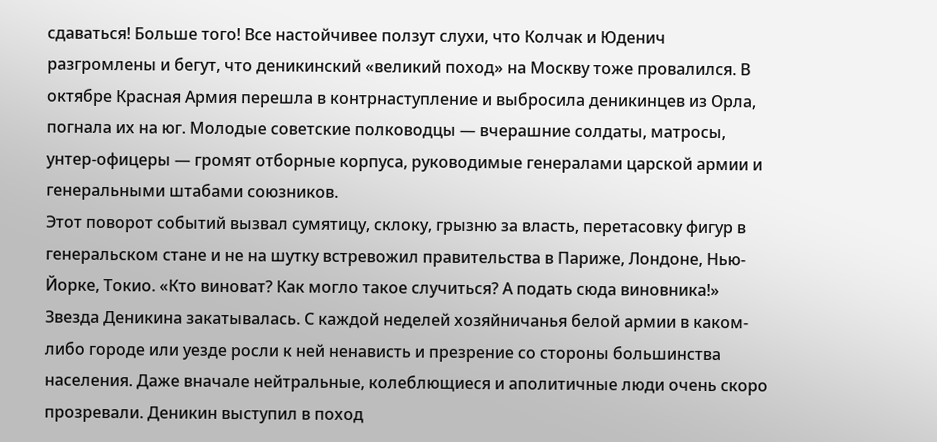сдаваться! Больше того! Все настойчивее ползут слухи, что Колчак и Юденич разгромлены и бегут, что деникинский «великий поход» на Москву тоже провалился. В октябре Красная Армия перешла в контрнаступление и выбросила деникинцев из Орла, погнала их на юг. Молодые советские полководцы — вчерашние солдаты, матросы, унтер-офицеры — громят отборные корпуса, руководимые генералами царской армии и генеральными штабами союзников.
Этот поворот событий вызвал сумятицу, склоку, грызню за власть, перетасовку фигур в генеральском стане и не на шутку встревожил правительства в Париже, Лондоне, Нью-Йорке, Токио. «Кто виноват? Как могло такое случиться? А подать сюда виновника!»
Звезда Деникина закатывалась. С каждой неделей хозяйничанья белой армии в каком-либо городе или уезде росли к ней ненависть и презрение со стороны большинства населения. Даже вначале нейтральные, колеблющиеся и аполитичные люди очень скоро прозревали. Деникин выступил в поход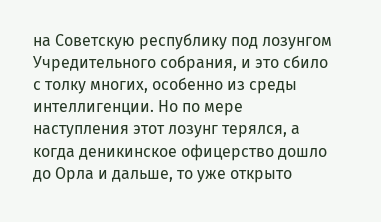на Советскую республику под лозунгом Учредительного собрания, и это сбило с толку многих, особенно из среды интеллигенции. Но по мере наступления этот лозунг терялся, а когда деникинское офицерство дошло до Орла и дальше, то уже открыто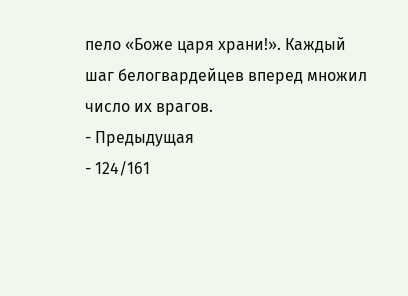пело «Боже царя храни!». Каждый шаг белогвардейцев вперед множил число их врагов.
- Предыдущая
- 124/161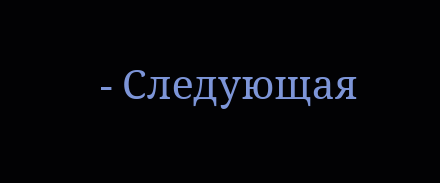- Следующая